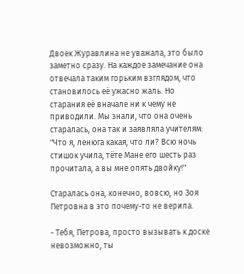Двоек Журавлина не уважала, это было заметно сразу. На каждое замечание она отвечала таким горьким взглядом, что становилось её ужасно жаль. Но старания её вначале ни к чему не приводили. Мы знали, что она очень старалась, она так и заявляла учителям: "Что я, ленюга какая, что ли? Всю ночь стишок учила, тёте Мане его шесть раз прочитала, а вы мне опять двойку!"

Старалась она, конечно, вовсю, но Зоя Петровна в это почему-то не верила.

- Тебя, Петрова, просто вызывать к доске невозможно, ты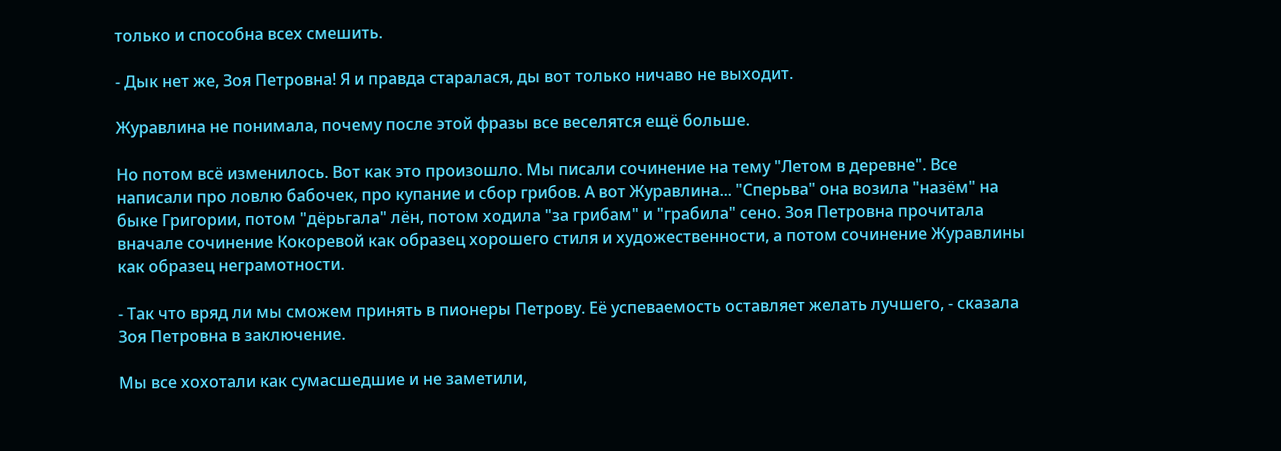только и способна всех смешить.

- Дык нет же, Зоя Петровна! Я и правда старалася, ды вот только ничаво не выходит.

Журавлина не понимала, почему после этой фразы все веселятся ещё больше.

Но потом всё изменилось. Вот как это произошло. Мы писали сочинение на тему "Летом в деревне". Все написали про ловлю бабочек, про купание и сбор грибов. А вот Журавлина... "Сперьва" она возила "назём" на быке Григории, потом "дёрьгала" лён, потом ходила "за грибам" и "грабила" сено. Зоя Петровна прочитала вначале сочинение Кокоревой как образец хорошего стиля и художественности, а потом сочинение Журавлины как образец неграмотности.

- Так что вряд ли мы сможем принять в пионеры Петрову. Её успеваемость оставляет желать лучшего, - сказала Зоя Петровна в заключение.

Мы все хохотали как сумасшедшие и не заметили,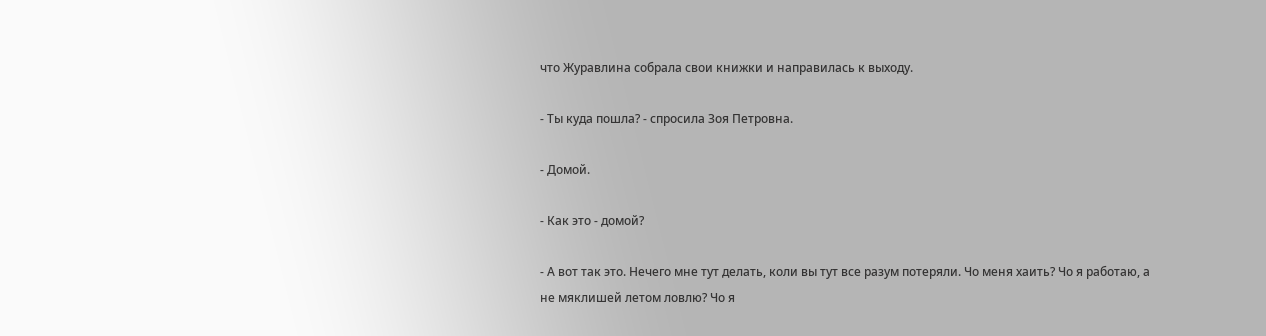что Журавлина собрала свои книжки и направилась к выходу.

- Ты куда пошла? - спросила Зоя Петровна.

- Домой.

- Как это - домой?

- А вот так это. Нечего мне тут делать, коли вы тут все разум потеряли. Чо меня хаить? Чо я работаю, а не мяклишей летом ловлю? Чо я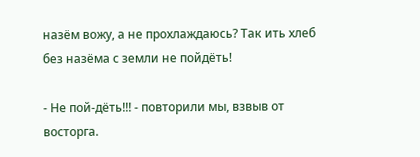назём вожу, а не прохлаждаюсь? Так ить хлеб без назёма с земли не пойдёть!

- Не пой-дёть!!! - повторили мы, взвыв от восторга.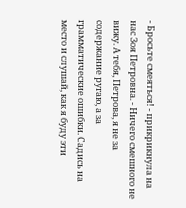- Бросьте смеяться! - прикрикнула на нас Зоя Петровна. - Ничего смешного не вижу. А тебя, Петрова, я не за содержание ругаю, а за грамматические ошибки. Садись на место и слушай, как я буду эти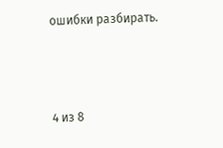ошибки разбирать.



4 из 8